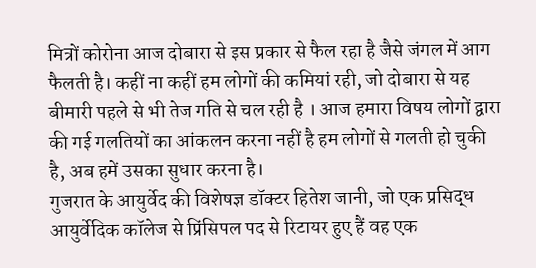मित्रों कोरोना आज दोबारा से इस प्रकार से फैल रहा है जैसे जंगल में आग फैलती है। कहीं ना कहीं हम लोगों की कमियां रही, जो दोबारा से यह बीमारी पहले से भी तेज गति से चल रही है । आज हमारा विषय लोगों द्वारा की गई गलतियों का आंकलन करना नहीं है हम लोगों से गलती हो चुकी है, अब हमें उसका सुधार करना है।
गुजरात के आयुर्वेद की विशेषज्ञ डॉक्टर हितेश जानी, जो एक प्रसिद्ध आयुर्वेदिक कॉलेज से प्रिंसिपल पद से रिटायर हुए हैं वह एक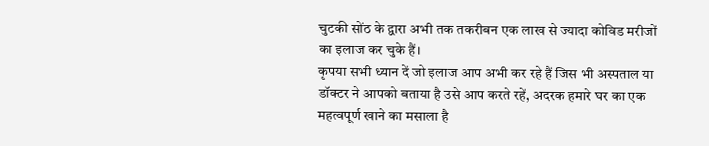चुटकी सोंठ के द्वारा अभी तक तकरीबन एक लाख से ज्यादा कोविड मरीजों का इलाज कर चुके हैं।
कृपया सभी ध्यान दें जो इलाज आप अभी कर रहे हैं जिस भी अस्पताल या डॉक्टर ने आपको बताया है उसे आप करते रहें, अदरक हमारे घर का एक महत्वपूर्ण खाने का मसाला है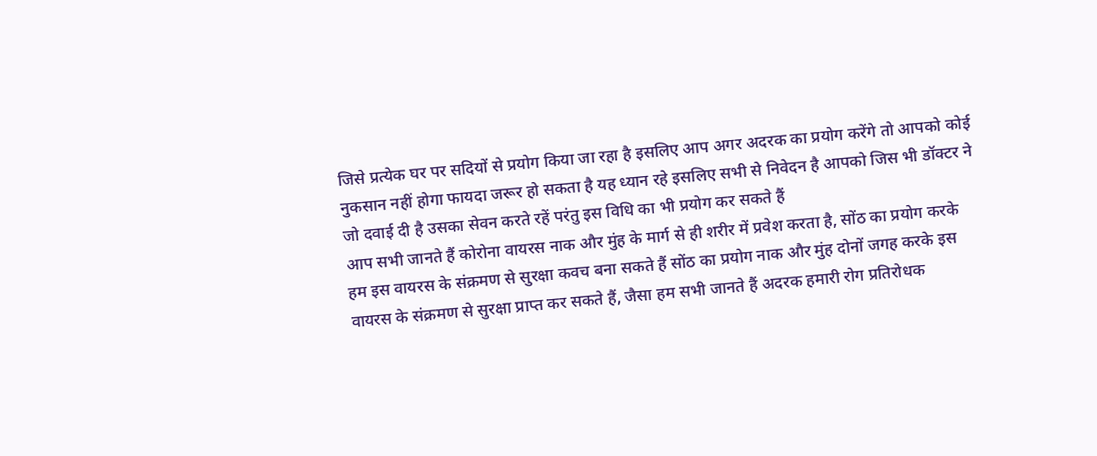जिसे प्रत्येक घर पर सदियों से प्रयोग किया जा रहा है इसलिए आप अगर अदरक का प्रयोग करेंगे तो आपको कोई नुकसान नहीं होगा फायदा जरूर हो सकता है यह ध्यान रहे इसलिए सभी से निवेदन है आपको जिस भी डॉक्टर ने जो दवाई दी है उसका सेवन करते रहें परंतु इस विधि का भी प्रयोग कर सकते हैं
आप सभी जानते हैं कोरोना वायरस नाक और मुंह के मार्ग से ही शरीर में प्रवेश करता है, सोंठ का प्रयोग करके हम इस वायरस के संक्रमण से सुरक्षा कवच बना सकते हैं सोंठ का प्रयोग नाक और मुंह दोनों जगह करके इस वायरस के संक्रमण से सुरक्षा प्राप्त कर सकते हैं, जैसा हम सभी जानते हैं अदरक हमारी रोग प्रतिरोधक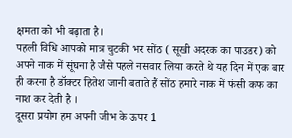क्षमता को भी बढ़ाता है।
पहली विधि आपको मात्र चुटकी भर सोंठ ( सूखी अदरक का पाउडर) को अपने नाक में सूंघना है जैसे पहले नसवार लिया करते थे यह दिन में एक बार ही करना है डॉक्टर हितेश जानी बताते हैं सोंठ हमारे नाक में फंसी कफ का नाश कर देती है ।
दूसरा प्रयोग हम अपनी जीभ के ऊपर 1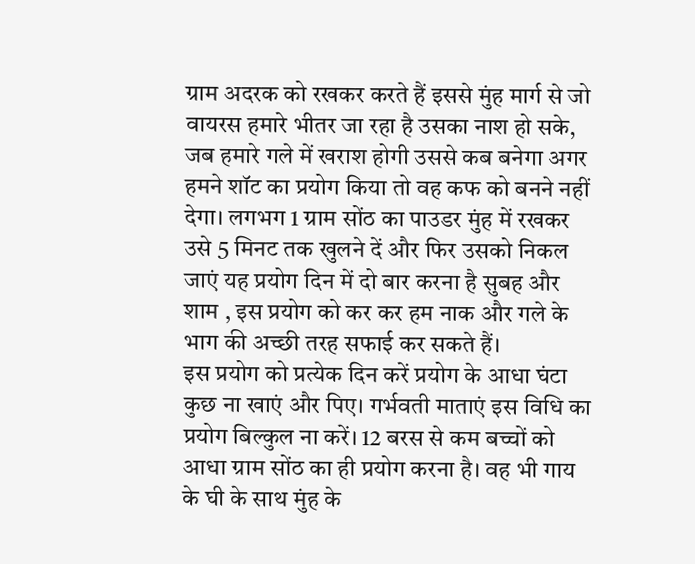ग्राम अदरक को रखकर करते हैं इससे मुंह मार्ग से जो वायरस हमारे भीतर जा रहा है उसका नाश हो सके, जब हमारे गले में खराश होगी उससे कब बनेगा अगर हमने शॉट का प्रयोग किया तो वह कफ को बनने नहीं देगा। लगभग 1 ग्राम सोंठ का पाउडर मुंह में रखकर उसे 5 मिनट तक खुलने दें और फिर उसको निकल जाएं यह प्रयोग दिन में दो बार करना है सुबह और शाम , इस प्रयोग को कर कर हम नाक और गले के भाग की अच्छी तरह सफाई कर सकते हैं।
इस प्रयोग को प्रत्येक दिन करें प्रयोग के आधा घंटा कुछ ना खाएं और पिए। गर्भवती माताएं इस विधि का प्रयोग बिल्कुल ना करें। 12 बरस से कम बच्चों को आधा ग्राम सोंठ का ही प्रयोग करना है। वह भी गाय के घी के साथ मुंह के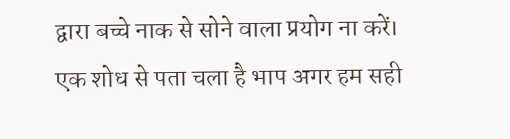द्वारा बच्चे नाक से सोने वाला प्रयोग ना करें।
एक शोध से पता चला है भाप अगर हम सही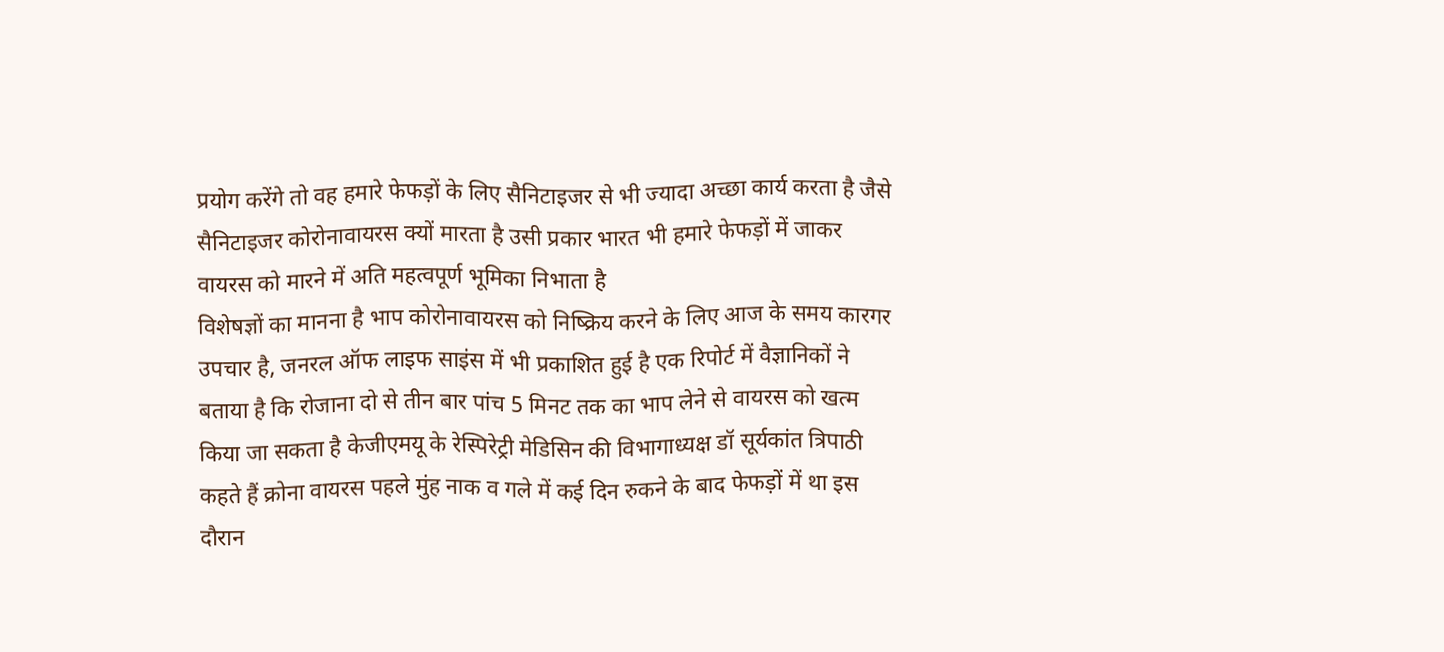प्रयोग करेंगे तो वह हमारे फेफड़ों के लिए सैनिटाइजर से भी ज्यादा अच्छा कार्य करता है जैसे सैनिटाइजर कोरोनावायरस क्यों मारता है उसी प्रकार भारत भी हमारे फेफड़ों में जाकर वायरस को मारने में अति महत्वपूर्ण भूमिका निभाता है
विशेषज्ञों का मानना है भाप कोरोनावायरस को निष्क्रिय करने के लिए आज के समय कारगर उपचार है, जनरल ऑफ लाइफ साइंस में भी प्रकाशित हुई है एक रिपोर्ट में वैज्ञानिकों ने बताया है कि रोजाना दो से तीन बार पांच 5 मिनट तक का भाप लेने से वायरस को खत्म किया जा सकता है केजीएमयू के रेस्पिरेट्री मेडिसिन की विभागाध्यक्ष डॉ सूर्यकांत त्रिपाठी कहते हैं क्रोना वायरस पहले मुंह नाक व गले में कई दिन रुकने के बाद फेफड़ों में था इस दौरान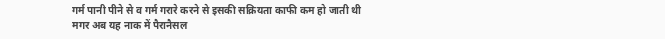गर्म पानी पीने से व गर्म गरारे करने से इसकी सक्रियता काफी कम हो जाती थी मगर अब यह नाक में पैरानैसल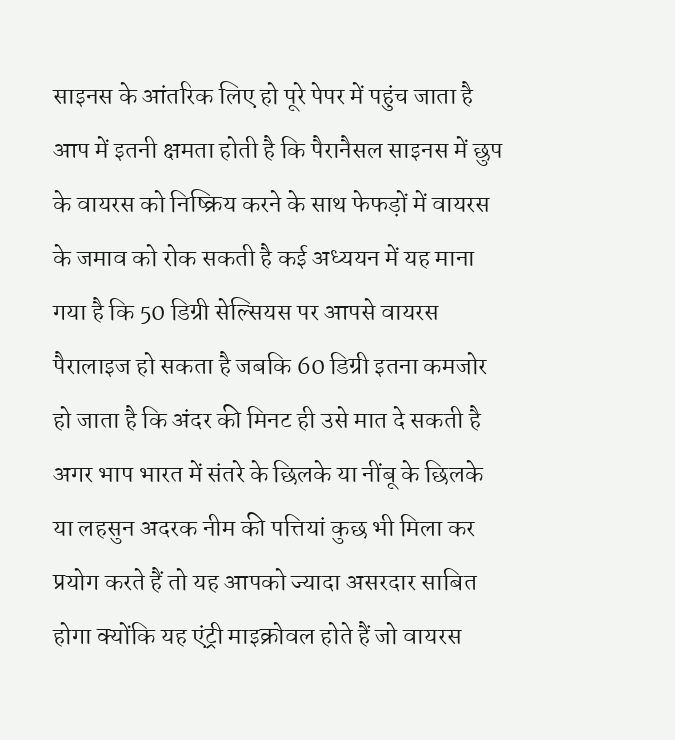साइनस के आंतरिक लिए हो पूरे पेपर में पहुंच जाता है आप में इतनी क्षमता होती है कि पैरानैसल साइनस में छुप के वायरस को निष्क्रिय करने के साथ फेफड़ों में वायरस के जमाव को रोक सकती है कई अध्ययन में यह माना गया है कि 50 डिग्री सेल्सियस पर आपसे वायरस पैरालाइज हो सकता है जबकि 60 डिग्री इतना कमजोर हो जाता है कि अंदर की मिनट ही उसे मात दे सकती है
अगर भाप भारत में संतरे के छिलके या नींबू के छिलके या लहसुन अदरक नीम की पत्तियां कुछ भी मिला कर प्रयोग करते हैं तो यह आपको ज्यादा असरदार साबित होगा क्योंकि यह एंट्री माइक्रोवल होते हैं जो वायरस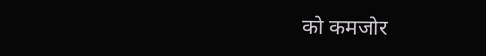को कमजोर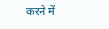करने में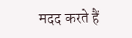मदद करते हैं